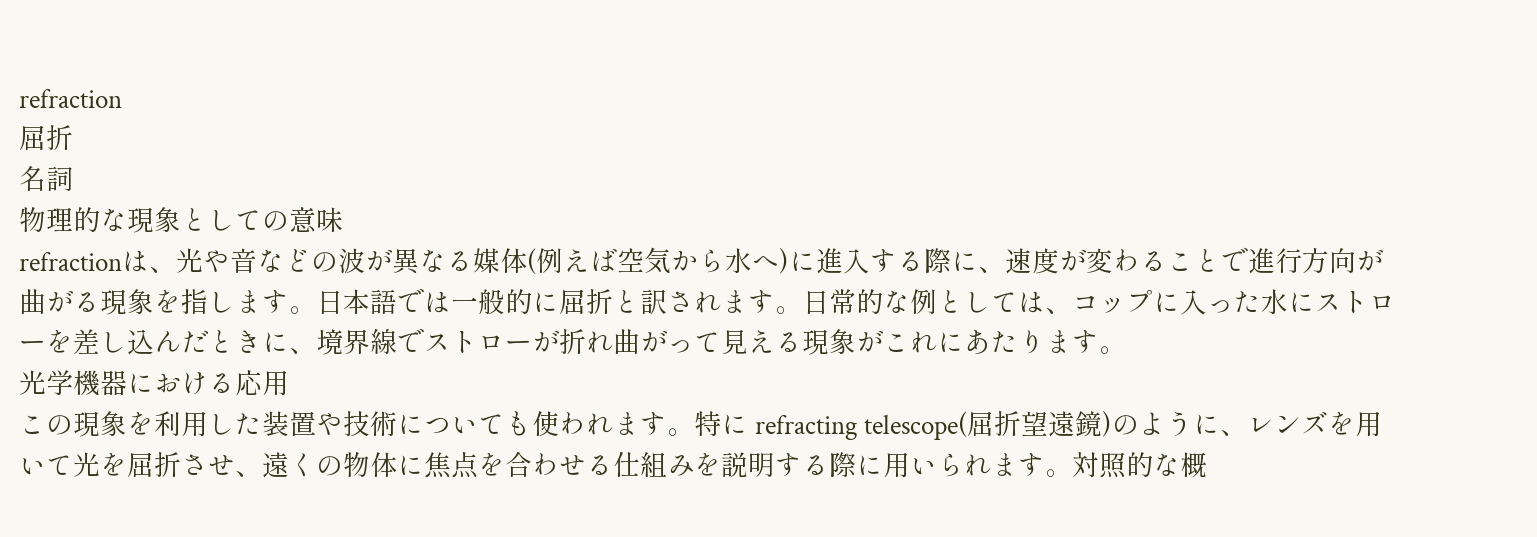refraction
屈折
名詞
物理的な現象としての意味
refractionは、光や音などの波が異なる媒体(例えば空気から水へ)に進入する際に、速度が変わることで進行方向が曲がる現象を指します。日本語では一般的に屈折と訳されます。日常的な例としては、コップに入った水にストローを差し込んだときに、境界線でストローが折れ曲がって見える現象がこれにあたります。
光学機器における応用
この現象を利用した装置や技術についても使われます。特に refracting telescope(屈折望遠鏡)のように、レンズを用いて光を屈折させ、遠くの物体に焦点を合わせる仕組みを説明する際に用いられます。対照的な概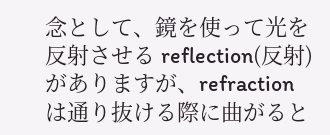念として、鏡を使って光を反射させる reflection(反射)がありますが、refractionは通り抜ける際に曲がると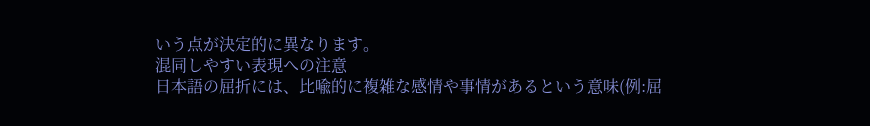いう点が決定的に異なります。
混同しやすい表現への注意
日本語の屈折には、比喩的に複雑な感情や事情があるという意味(例:屈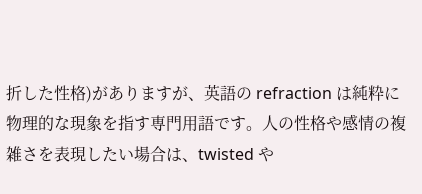折した性格)がありますが、英語の refraction は純粋に物理的な現象を指す専門用語です。人の性格や感情の複雑さを表現したい場合は、twisted や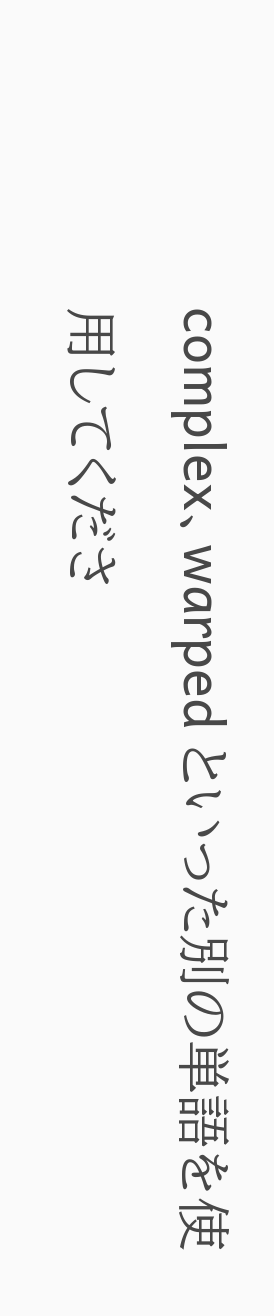complex、warped といった別の単語を使用してくださ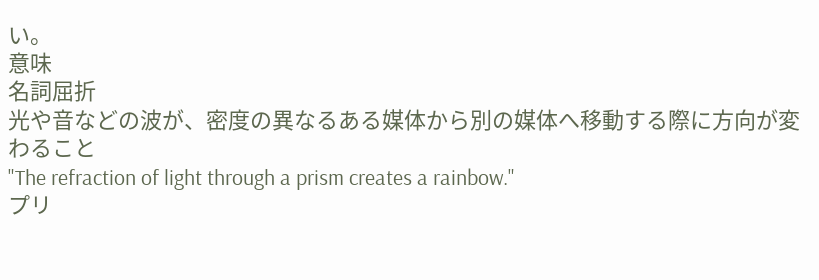い。
意味
名詞屈折
光や音などの波が、密度の異なるある媒体から別の媒体へ移動する際に方向が変わること
"The refraction of light through a prism creates a rainbow."
プリ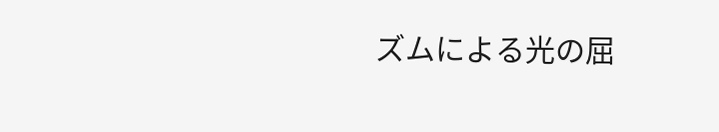ズムによる光の屈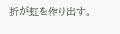折が虹を作り出す。